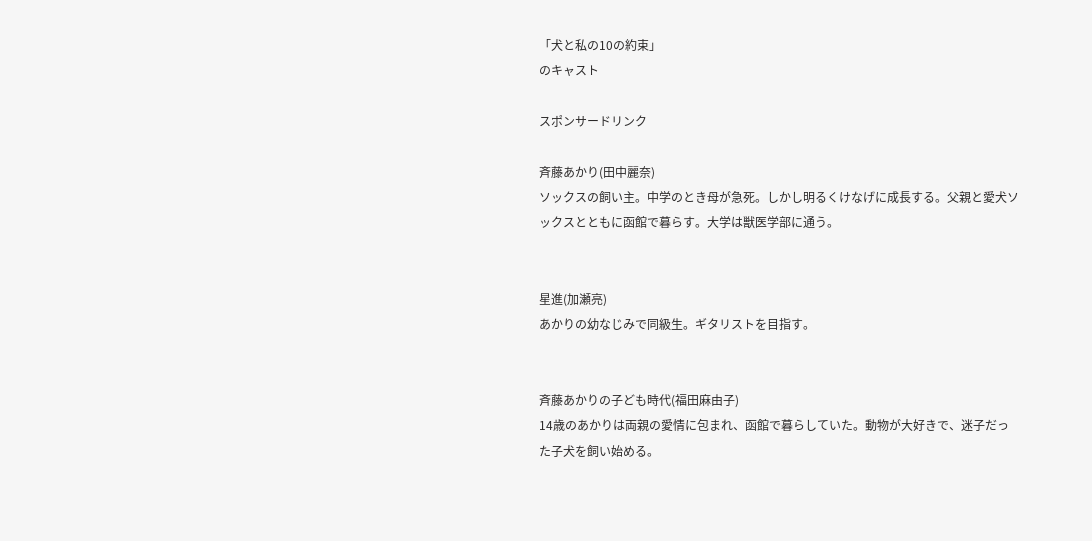「犬と私の10の約束」
のキャスト

スポンサードリンク

斉藤あかり(田中麗奈)
ソックスの飼い主。中学のとき母が急死。しかし明るくけなげに成長する。父親と愛犬ソックスとともに函館で暮らす。大学は獣医学部に通う。


星進(加瀬亮)
あかりの幼なじみで同級生。ギタリストを目指す。


斉藤あかりの子ども時代(福田麻由子)
14歳のあかりは両親の愛情に包まれ、函館で暮らしていた。動物が大好きで、迷子だった子犬を飼い始める。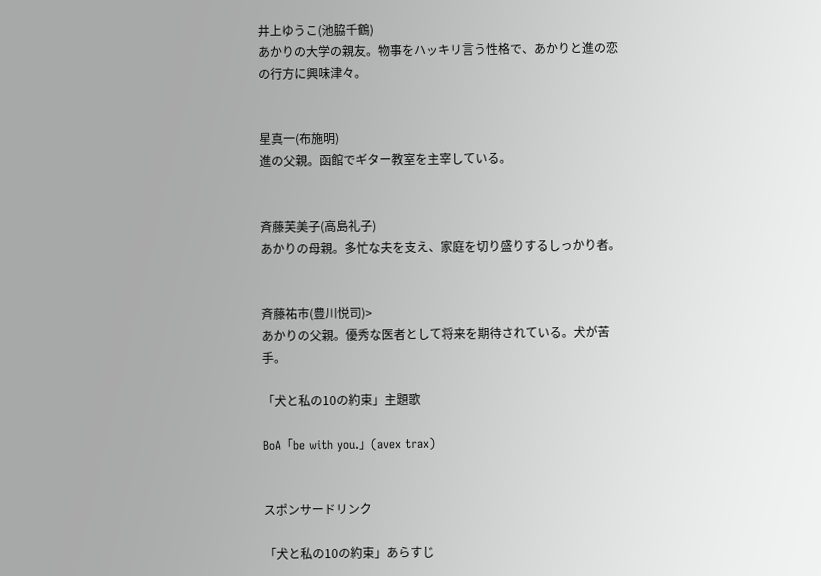井上ゆうこ(池脇千鶴)
あかりの大学の親友。物事をハッキリ言う性格で、あかりと進の恋の行方に興味津々。


星真一(布施明)
進の父親。函館でギター教室を主宰している。


斉藤芙美子(高島礼子)
あかりの母親。多忙な夫を支え、家庭を切り盛りするしっかり者。


斉藤祐市(豊川悦司)>
あかりの父親。優秀な医者として将来を期待されている。犬が苦手。

「犬と私の10の約束」主題歌

BoA「be with you.」(avex trax)


スポンサードリンク

「犬と私の10の約束」あらすじ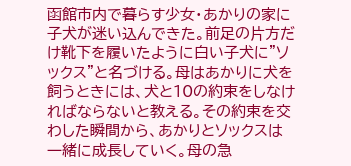函館市内で暮らす少女・あかりの家に子犬が迷い込んできた。前足の片方だけ靴下を履いたように白い子犬に"ソックス"と名づける。母はあかりに犬を飼うときには、犬と10の約束をしなければならないと教える。その約束を交わした瞬間から、あかりとソックスは一緒に成長していく。母の急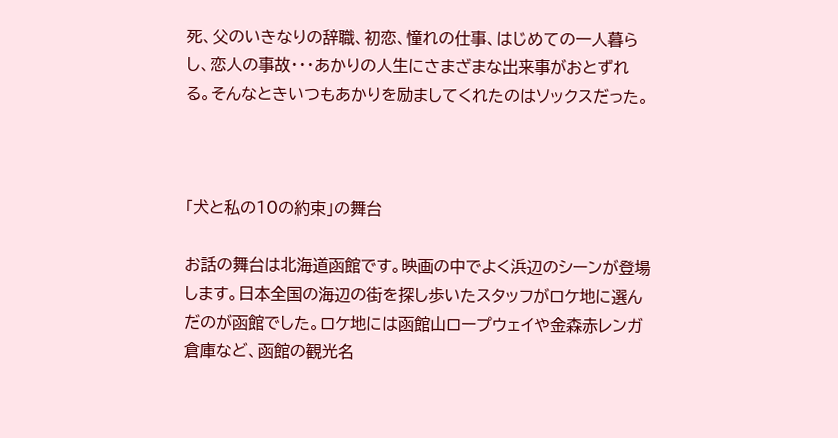死、父のいきなりの辞職、初恋、憧れの仕事、はじめての一人暮らし、恋人の事故・・・あかりの人生にさまざまな出来事がおとずれる。そんなときいつもあかりを励ましてくれたのはソックスだった。



「犬と私の10の約束」の舞台

お話の舞台は北海道函館です。映画の中でよく浜辺のシーンが登場します。日本全国の海辺の街を探し歩いたスタッフがロケ地に選んだのが函館でした。ロケ地には函館山ロープウェイや金森赤レンガ倉庫など、函館の観光名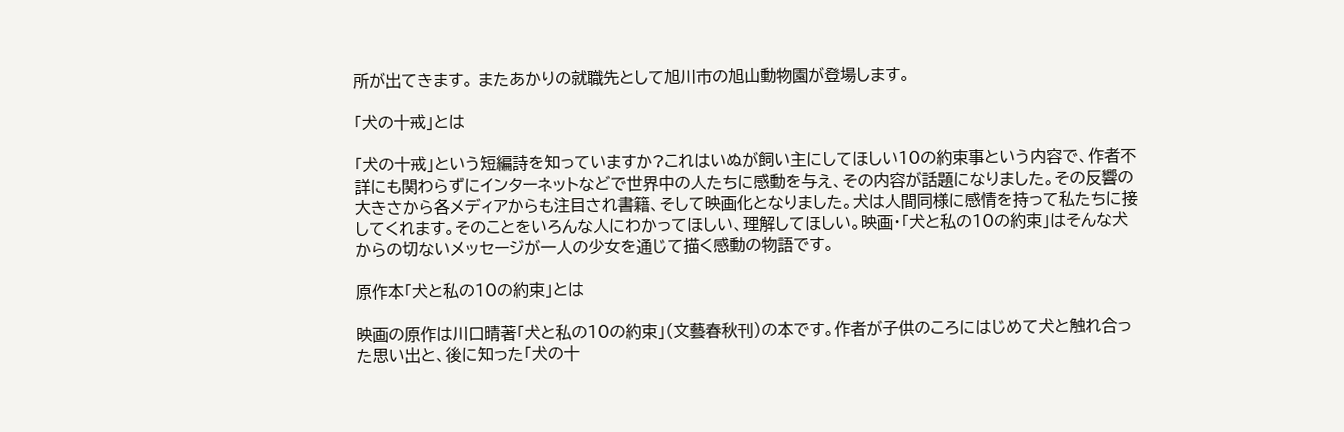所が出てきます。 またあかりの就職先として旭川市の旭山動物園が登場します。

「犬の十戒」とは

「犬の十戒」という短編詩を知っていますか?これはいぬが飼い主にしてほしい10の約束事という内容で、作者不詳にも関わらずにインターネットなどで世界中の人たちに感動を与え、その内容が話題になりました。その反響の大きさから各メディアからも注目され書籍、そして映画化となりました。犬は人間同様に感情を持って私たちに接してくれます。そのことをいろんな人にわかってほしい、理解してほしい。映画・「犬と私の10の約束」はそんな犬からの切ないメッセージが一人の少女を通じて描く感動の物語です。

原作本「犬と私の10の約束」とは

映画の原作は川口晴著「犬と私の10の約束」(文藝春秋刊)の本です。作者が子供のころにはじめて犬と触れ合った思い出と、後に知った「犬の十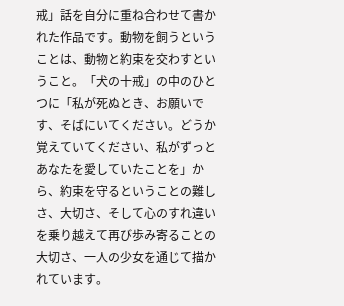戒」話を自分に重ね合わせて書かれた作品です。動物を飼うということは、動物と約束を交わすということ。「犬の十戒」の中のひとつに「私が死ぬとき、お願いです、そばにいてください。どうか覚えていてください、私がずっとあなたを愛していたことを」から、約束を守るということの難しさ、大切さ、そして心のすれ違いを乗り越えて再び歩み寄ることの大切さ、一人の少女を通じて描かれています。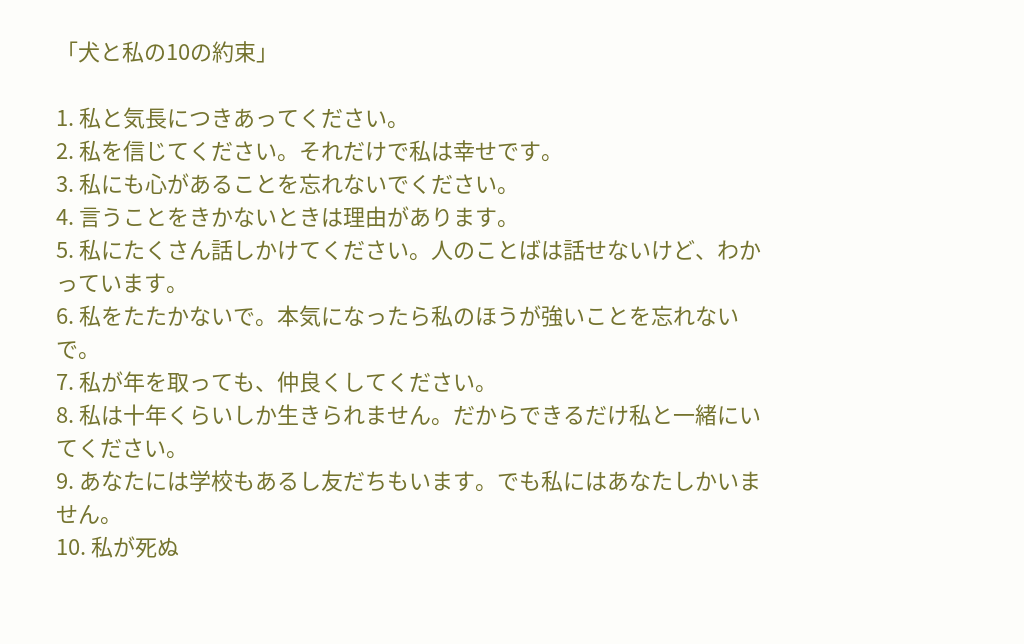「犬と私の10の約束」

1. 私と気長につきあってください。
2. 私を信じてください。それだけで私は幸せです。
3. 私にも心があることを忘れないでください。
4. 言うことをきかないときは理由があります。
5. 私にたくさん話しかけてください。人のことばは話せないけど、わかっています。
6. 私をたたかないで。本気になったら私のほうが強いことを忘れないで。
7. 私が年を取っても、仲良くしてください。
8. 私は十年くらいしか生きられません。だからできるだけ私と一緒にいてください。
9. あなたには学校もあるし友だちもいます。でも私にはあなたしかいません。
10. 私が死ぬ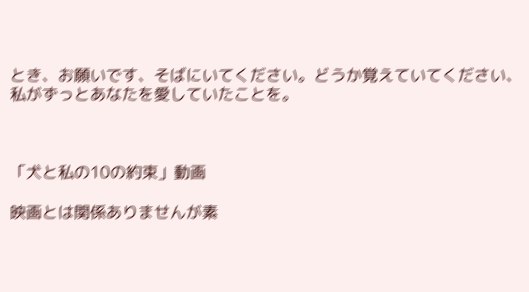とき、お願いです、そばにいてください。どうか覚えていてください、私がずっとあなたを愛していたことを。



「犬と私の10の約束」動画

映画とは関係ありませんが素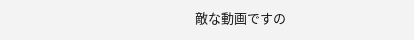敵な動画ですの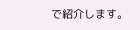で紹介します。